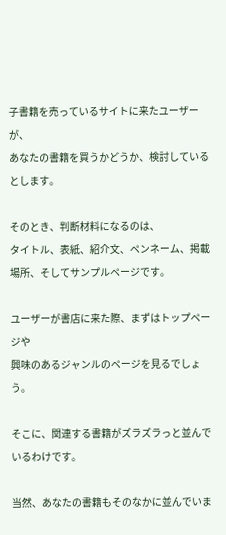子書籍を売っているサイトに来たユーザーが、
あなたの書籍を買うかどうか、検討しているとします。

そのとき、判断材料になるのは、
タイトル、表紙、紹介文、ペンネーム、掲載場所、そしてサンプルページです。

ユーザーが書店に来た際、まずはトップページや
興味のあるジャンルのページを見るでしょう。

そこに、関連する書籍がズラズラっと並んでいるわけです。

当然、あなたの書籍もそのなかに並んでいま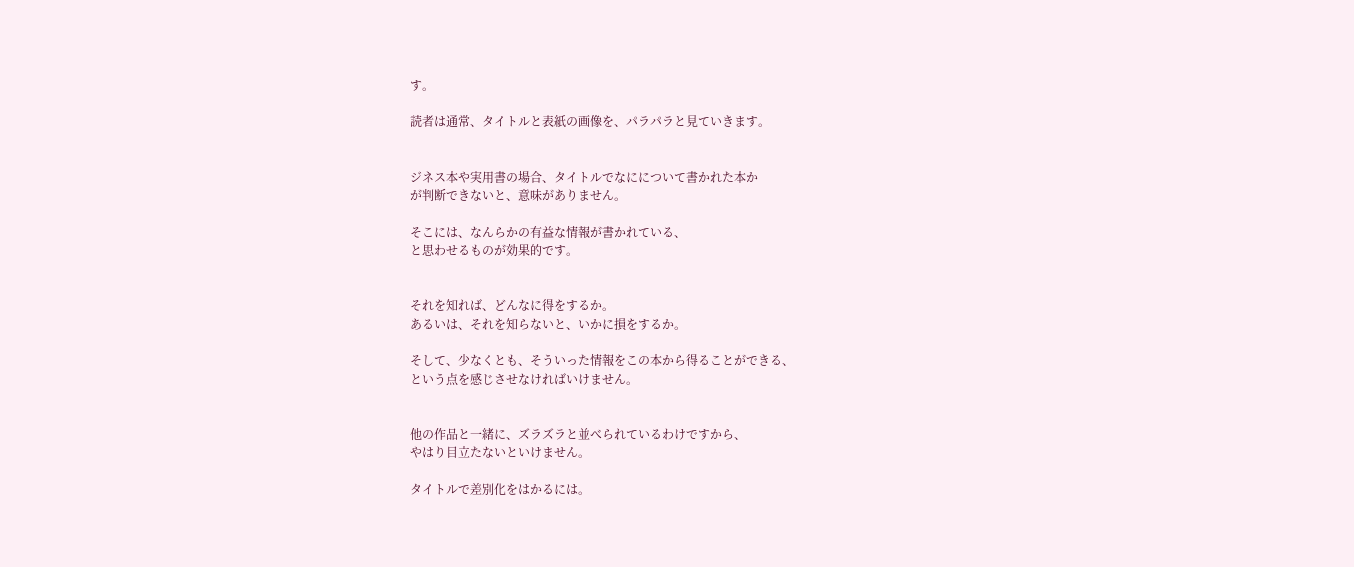す。

読者は通常、タイトルと表紙の画像を、パラパラと見ていきます。


ジネス本や実用書の場合、タイトルでなにについて書かれた本か
が判断できないと、意味がありません。

そこには、なんらかの有益な情報が書かれている、
と思わせるものが効果的です。


それを知れば、どんなに得をするか。
あるいは、それを知らないと、いかに損をするか。

そして、少なくとも、そういった情報をこの本から得ることができる、
という点を感じさせなければいけません。


他の作品と一緒に、ズラズラと並べられているわけですから、
やはり目立たないといけません。

タイトルで差別化をはかるには。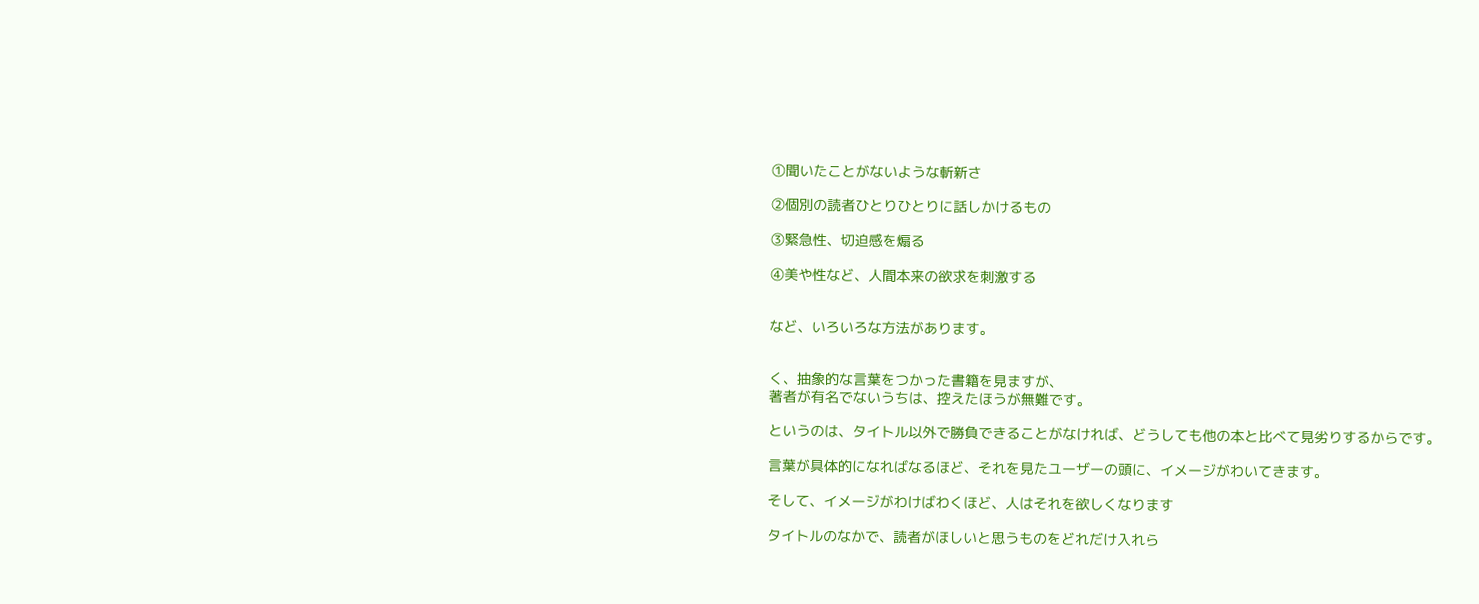①聞いたことがないような斬新さ

②個別の読者ひとりひとりに話しかけるもの

③緊急性、切迫感を煽る

④美や性など、人間本来の欲求を刺激する


など、いろいろな方法があります。


く、抽象的な言葉をつかった書籍を見ますが、
著者が有名でないうちは、控えたほうが無難です。

というのは、タイトル以外で勝負できることがなければ、どうしても他の本と比べて見劣りするからです。

言葉が具体的になればなるほど、それを見たユーザーの頭に、イメージがわいてきます。

そして、イメージがわけばわくほど、人はそれを欲しくなります

タイトルのなかで、読者がほしいと思うものをどれだけ入れら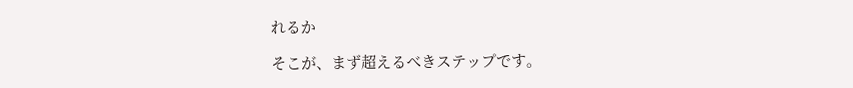れるか

そこが、まず超えるべきステップです。